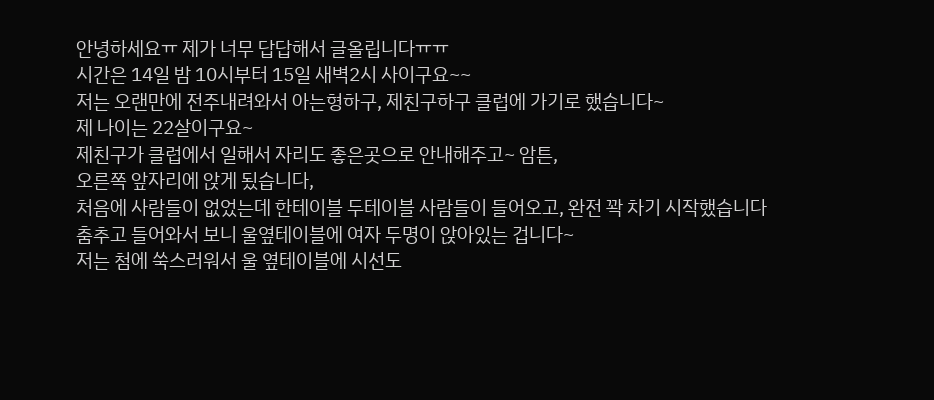안녕하세요ㅠ 제가 너무 답답해서 글올립니다ㅠㅠ
시간은 14일 밤 10시부터 15일 새벽2시 사이구요~~
저는 오랜만에 전주내려와서 아는형하구, 제친구하구 클럽에 가기로 했습니다~
제 나이는 22살이구요~
제친구가 클럽에서 일해서 자리도 좋은곳으로 안내해주고~ 암튼,
오른쪽 앞자리에 앉게 됬습니다,
처음에 사람들이 없었는데 한테이블 두테이블 사람들이 들어오고, 완전 꽉 차기 시작했습니다
춤추고 들어와서 보니 울옆테이블에 여자 두명이 앉아있는 겁니다~
저는 첨에 쑥스러워서 울 옆테이블에 시선도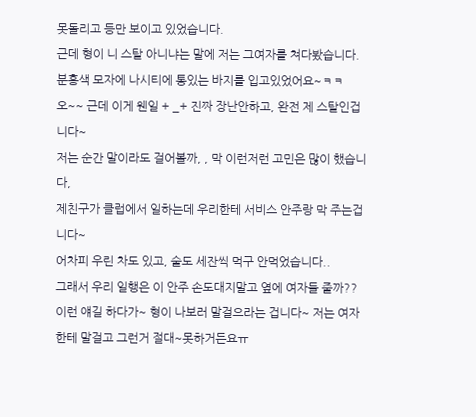못돌리고 등만 보이고 있었습니다.
근데 형이 니 스탈 아니냐는 말에 저는 그여자를 쳐다봤습니다.
분홍색 모자에 나시티에 통있는 바지를 입고있었어요~ㅋㅋ
오~~ 근데 이게 웬일 + _+ 진짜 장난안하고, 완전 제 스탈인겁니다~
저는 순간 말이라도 걸어볼까, , 막 이런저런 고민은 많이 했습니다,
제친구가 클럽에서 일하는데 우리한테 서비스 안주랑 막 주는겁니다~
어차피 우린 차도 있고, 술도 세잔씩 먹구 안먹었습니다..
그래서 우리 일행은 이 안주 손도대지말고 옆에 여자들 줄까??
이런 얘길 하다가~ 형이 나보러 말걸으라는 겁니다~ 저는 여자한테 말걸고 그런거 절대~못하거든요ㅠ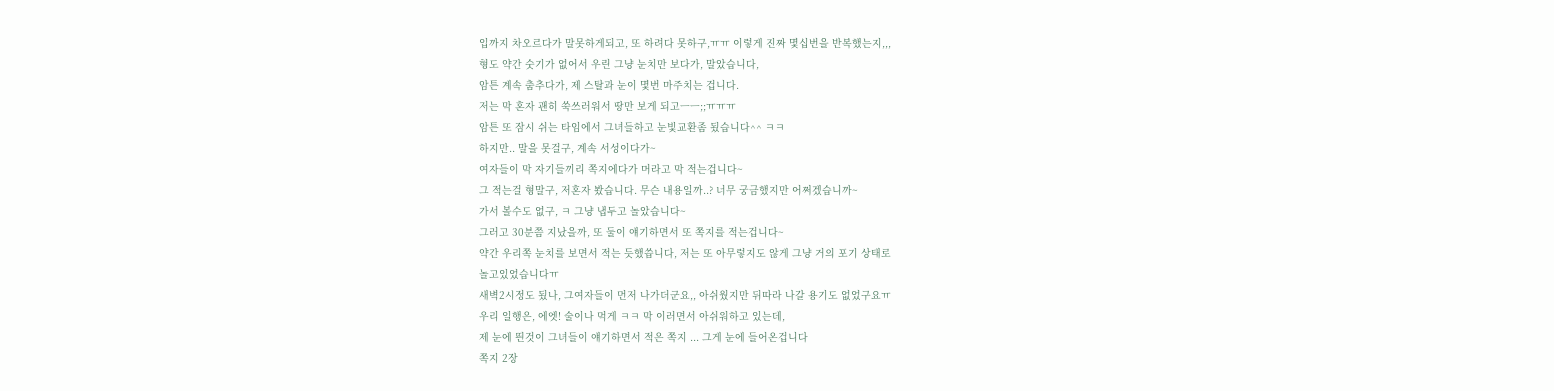입까지 차오르다가 말못하게되고, 또 하려다 못하구,ㅠㅠ 이렇게 진짜 몇십번을 반복했는지,,,
형도 약간 숫기가 없어서 우린 그냥 눈치만 보다가, 말았습니다,
암튼 계속 춤추다가, 제 스탈과 눈이 몇번 마주치는 겁니다.
저는 막 혼자 괜히 쑥쓰러워서 땅만 보게 되고ㅡㅡ;;ㅠㅠㅠ
암튼 또 잠시 쉬는 타임에서 그녀들하고 눈빛교환좀 됬습니다^^ ㅋㅋ
하지만.. 말을 못걸구, 계속 서성이다가~
여자들이 막 자기들끼리 쪽지에다가 머라고 막 적는겁니다~
그 적는걸 형말구, 저혼자 봤습니다. 무슨 내용일까..? 너무 궁금했지만 어쩌겠습니까~
가서 볼수도 없구, ㅋ 그냥 냅두고 놀았습니다~
그러고 30분쯤 지났을까, 또 둘이 얘기하면서 또 쪽지를 적는겁니다~
약간 우리쪽 눈치를 보면서 적는 듯했씁니다, 저는 또 아무렇지도 않게 그냥 거의 포기 상태로
놀고있었습니다ㅠ
새벽2시정도 됬나, 그여자들이 먼저 나가더군요,, 아쉬웠지만 뒤따라 나갈 용기도 없었구요ㅠ
우리 일행은, 에엣! 술이나 먹게 ㅋㅋ 막 이러면서 아쉬워하고 있는데,
제 눈에 띈것이 그녀들이 얘기하면서 적은 쪽지 ... 그게 눈에 들어온겁니다
쪽지 2장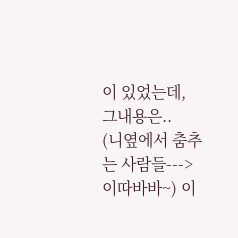이 있었는데, 그내용은..
(니옆에서 춤추는 사람들---> 이따바바~) 이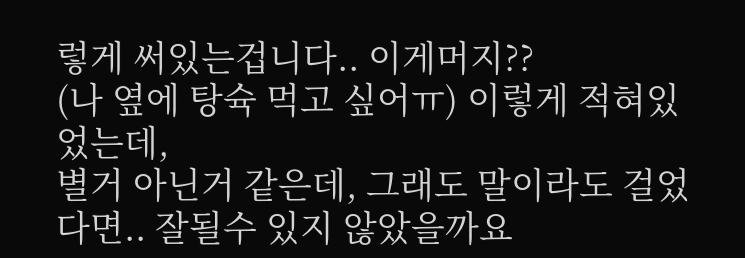렇게 써있는겁니다.. 이게머지??
(나 옆에 탕슉 먹고 싶어ㅠ) 이렇게 적혀있었는데,
별거 아닌거 같은데, 그래도 말이라도 걸었다면.. 잘될수 있지 않았을까요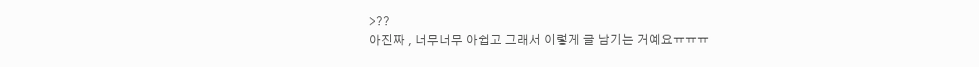>??
아진짜 , 너무너무 아쉽고 그래서 이렇게 글 남기는 거예요ㅠㅠㅠ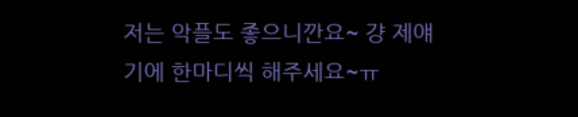저는 악플도 좋으니깐요~ 걍 제얘기에 한마디씩 해주세요~ㅠ